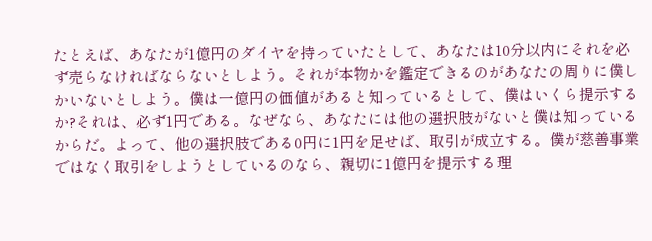たとえば、あなたが1億円のダイヤを持っていたとして、あなたは10分以内にそれを必ず売らなければならないとしよう。それが本物かを鑑定できるのがあなたの周りに僕しかいないとしよう。僕は一億円の価値があると知っているとして、僕はいくら提示するか?それは、必ず1円である。なぜなら、あなたには他の選択肢がないと僕は知っているからだ。よって、他の選択肢である0円に1円を足せば、取引が成立する。僕が慈善事業ではなく取引をしようとしているのなら、親切に1億円を提示する理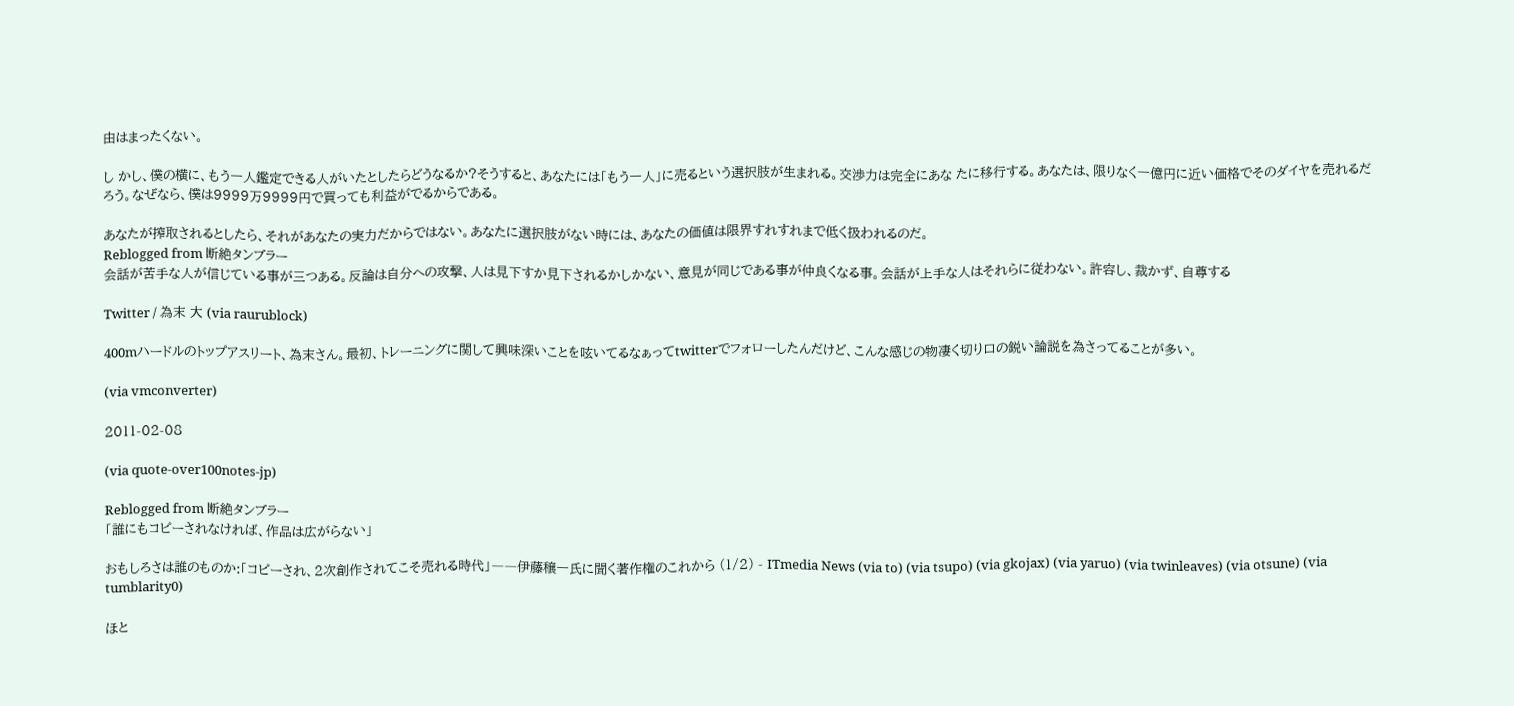由はまったくない。

し かし、僕の横に、もう一人鑑定できる人がいたとしたらどうなるか?そうすると、あなたには「もう一人」に売るという選択肢が生まれる。交渉力は完全にあな たに移行する。あなたは、限りなく一億円に近い価格でそのダイヤを売れるだろう。なぜなら、僕は9999万9999円で買っても利益がでるからである。

あなたが搾取されるとしたら、それがあなたの実力だからではない。あなたに選択肢がない時には、あなたの価値は限界すれすれまで低く扱われるのだ。
Reblogged from 断絶タンブラー
会話が苦手な人が信じている事が三つある。反論は自分への攻撃、人は見下すか見下されるかしかない、意見が同じである事が仲良くなる事。会話が上手な人はそれらに従わない。許容し、裁かず、自尊する

Twitter / 為末 大 (via raurublock)

400mハードルのトップアスリート、為末さん。最初、トレーニングに関して興味深いことを呟いてるなぁってtwitterでフォローしたんだけど、こんな感じの物凄く切り口の鋭い論説を為さってることが多い。

(via vmconverter)

2011-02-08

(via quote-over100notes-jp)

Reblogged from 断絶タンブラー
「誰にもコピーされなければ、作品は広がらない」

おもしろさは誰のものか:「コピーされ、2次創作されてこそ売れる時代」――伊藤穣一氏に聞く著作権のこれから (1/2) - ITmedia News (via to) (via tsupo) (via gkojax) (via yaruo) (via twinleaves) (via otsune) (via tumblarity0)

ほと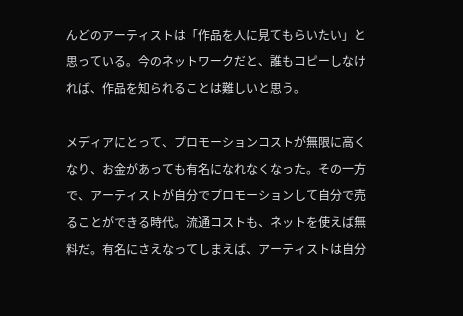んどのアーティストは「作品を人に見てもらいたい」と思っている。今のネットワークだと、誰もコピーしなければ、作品を知られることは難しいと思う。

メディアにとって、プロモーションコストが無限に高くなり、お金があっても有名になれなくなった。その一方で、アーティストが自分でプロモーションして自分で売ることができる時代。流通コストも、ネットを使えば無料だ。有名にさえなってしまえば、アーティストは自分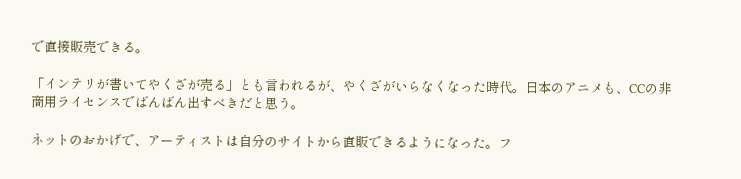で直接販売できる。

「インテリが書いてやくざが売る」とも言われるが、やくざがいらなくなった時代。日本のアニメも、CCの非商用ライセンスでばんばん出すべきだと思う。

ネットのおかげで、アーティストは自分のサイトから直販できるようになった。フ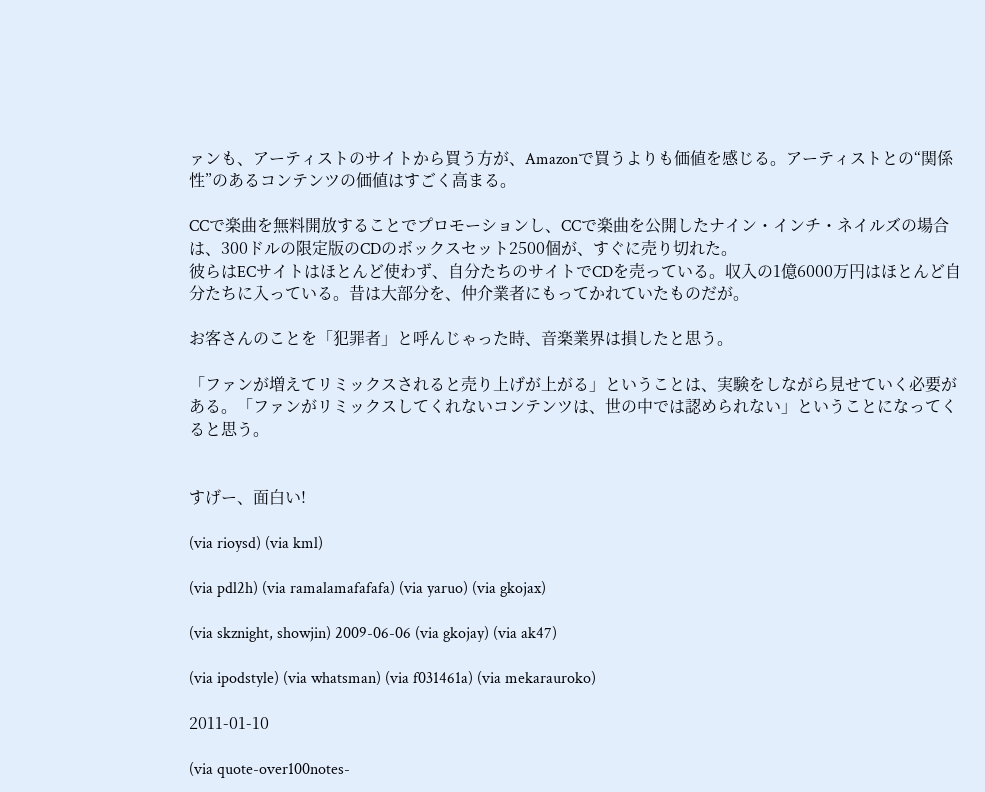ァンも、アーティストのサイトから買う方が、Amazonで買うよりも価値を感じる。アーティストとの“関係性”のあるコンテンツの価値はすごく高まる。

CCで楽曲を無料開放することでプロモーションし、CCで楽曲を公開したナイン・インチ・ネイルズの場合は、300ドルの限定版のCDのボックスセット2500個が、すぐに売り切れた。
彼らはECサイトはほとんど使わず、自分たちのサイトでCDを売っている。収入の1億6000万円はほとんど自分たちに入っている。昔は大部分を、仲介業者にもってかれていたものだが。

お客さんのことを「犯罪者」と呼んじゃった時、音楽業界は損したと思う。

「ファンが増えてリミックスされると売り上げが上がる」ということは、実験をしながら見せていく必要がある。「ファンがリミックスしてくれないコンテンツは、世の中では認められない」ということになってくると思う。


すげー、面白い!

(via rioysd) (via kml)

(via pdl2h) (via ramalamafafafa) (via yaruo) (via gkojax)

(via skznight, showjin) 2009-06-06 (via gkojay) (via ak47)

(via ipodstyle) (via whatsman) (via f031461a) (via mekarauroko)

2011-01-10

(via quote-over100notes-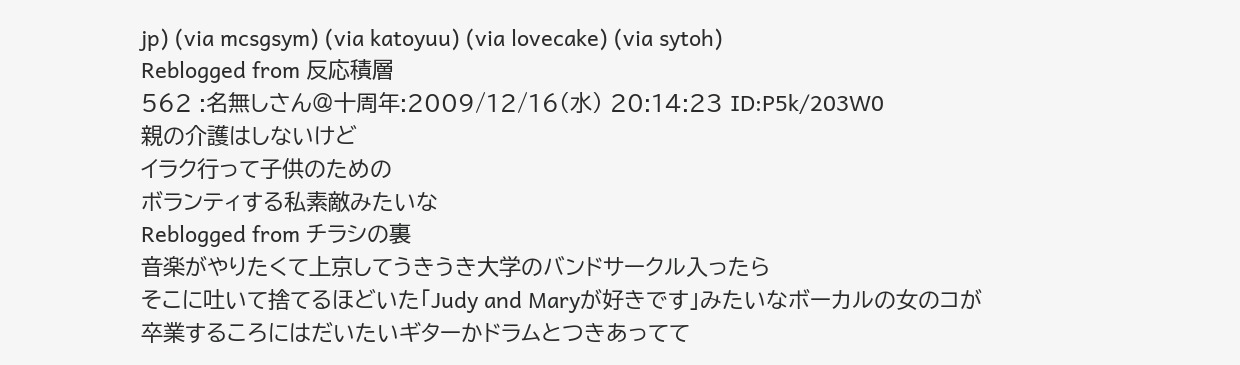jp) (via mcsgsym) (via katoyuu) (via lovecake) (via sytoh)
Reblogged from 反応積層
562 :名無しさん@十周年:2009/12/16(水) 20:14:23 ID:P5k/203W0
親の介護はしないけど
イラク行って子供のための
ボランティする私素敵みたいな
Reblogged from チラシの裏
音楽がやりたくて上京してうきうき大学のバンドサークル入ったら
そこに吐いて捨てるほどいた「Judy and Maryが好きです」みたいなボーカルの女のコが
卒業するころにはだいたいギターかドラムとつきあってて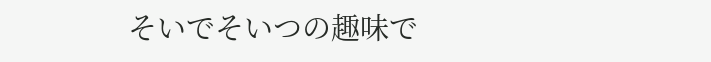そいでそいつの趣味で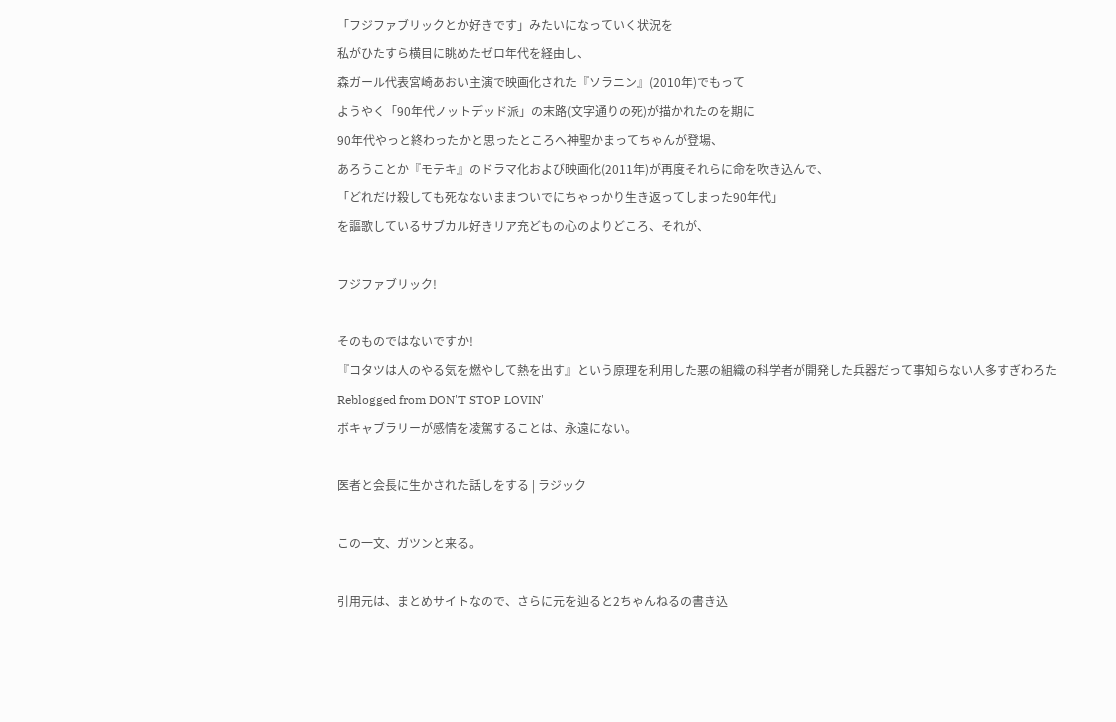「フジファブリックとか好きです」みたいになっていく状況を
私がひたすら横目に眺めたゼロ年代を経由し、
森ガール代表宮崎あおい主演で映画化された『ソラニン』(2010年)でもって
ようやく「90年代ノットデッド派」の末路(文字通りの死)が描かれたのを期に
90年代やっと終わったかと思ったところへ神聖かまってちゃんが登場、
あろうことか『モテキ』のドラマ化および映画化(2011年)が再度それらに命を吹き込んで、
「どれだけ殺しても死なないままついでにちゃっかり生き返ってしまった90年代」
を謳歌しているサブカル好きリア充どもの心のよりどころ、それが、

フジファブリック!

そのものではないですか!
『コタツは人のやる気を燃やして熱を出す』という原理を利用した悪の組織の科学者が開発した兵器だって事知らない人多すぎわろた
Reblogged from DON'T STOP LOVIN'
ボキャブラリーが感情を凌駕することは、永遠にない。

医者と会長に生かされた話しをする | ラジック

この一文、ガツンと来る。

引用元は、まとめサイトなので、さらに元を辿ると2ちゃんねるの書き込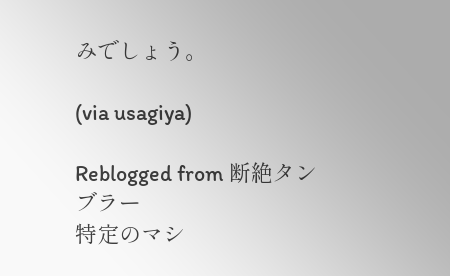みでしょう。

(via usagiya)

Reblogged from 断絶タンブラー
特定のマシ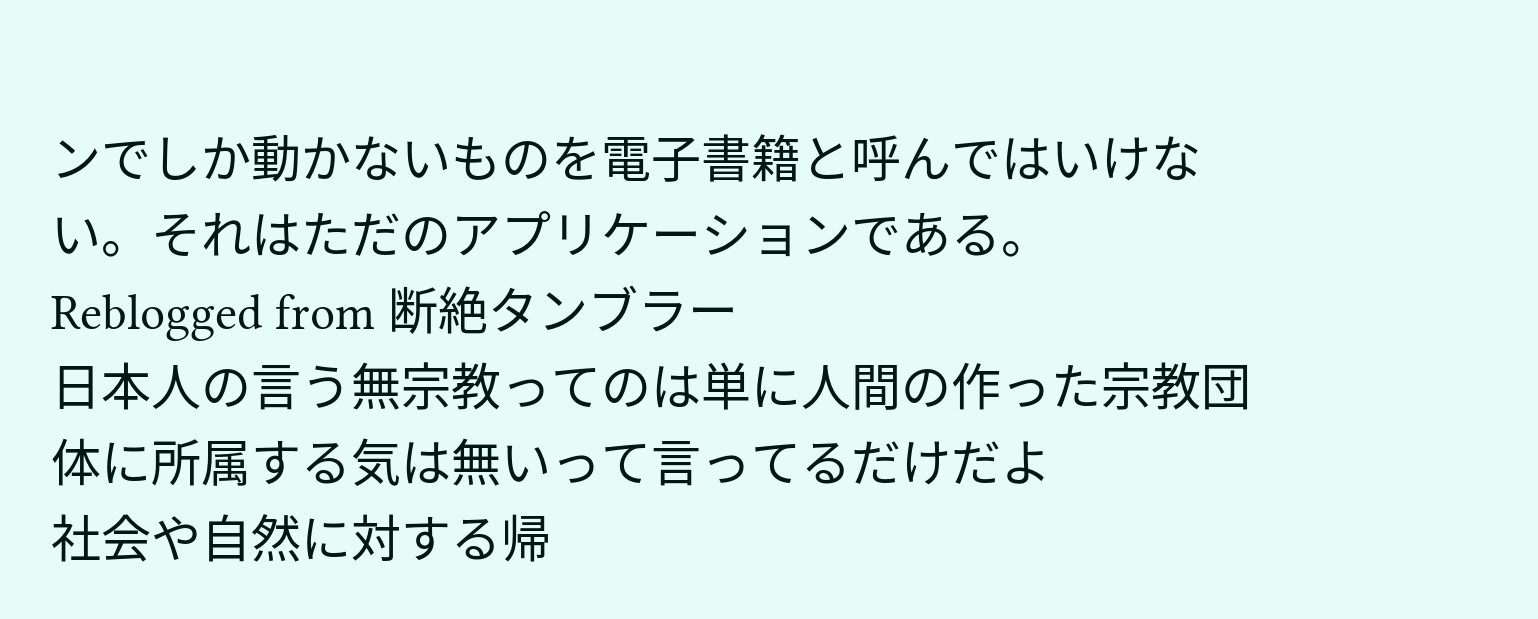ンでしか動かないものを電子書籍と呼んではいけない。それはただのアプリケーションである。
Reblogged from 断絶タンブラー
日本人の言う無宗教ってのは単に人間の作った宗教団体に所属する気は無いって言ってるだけだよ
社会や自然に対する帰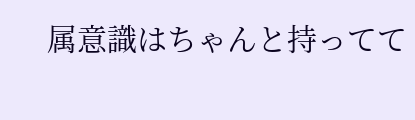属意識はちゃんと持ってて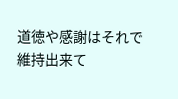道徳や感謝はそれで維持出来て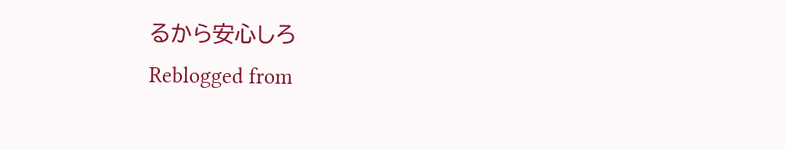るから安心しろ
Reblogged from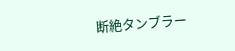断絶タンブラー